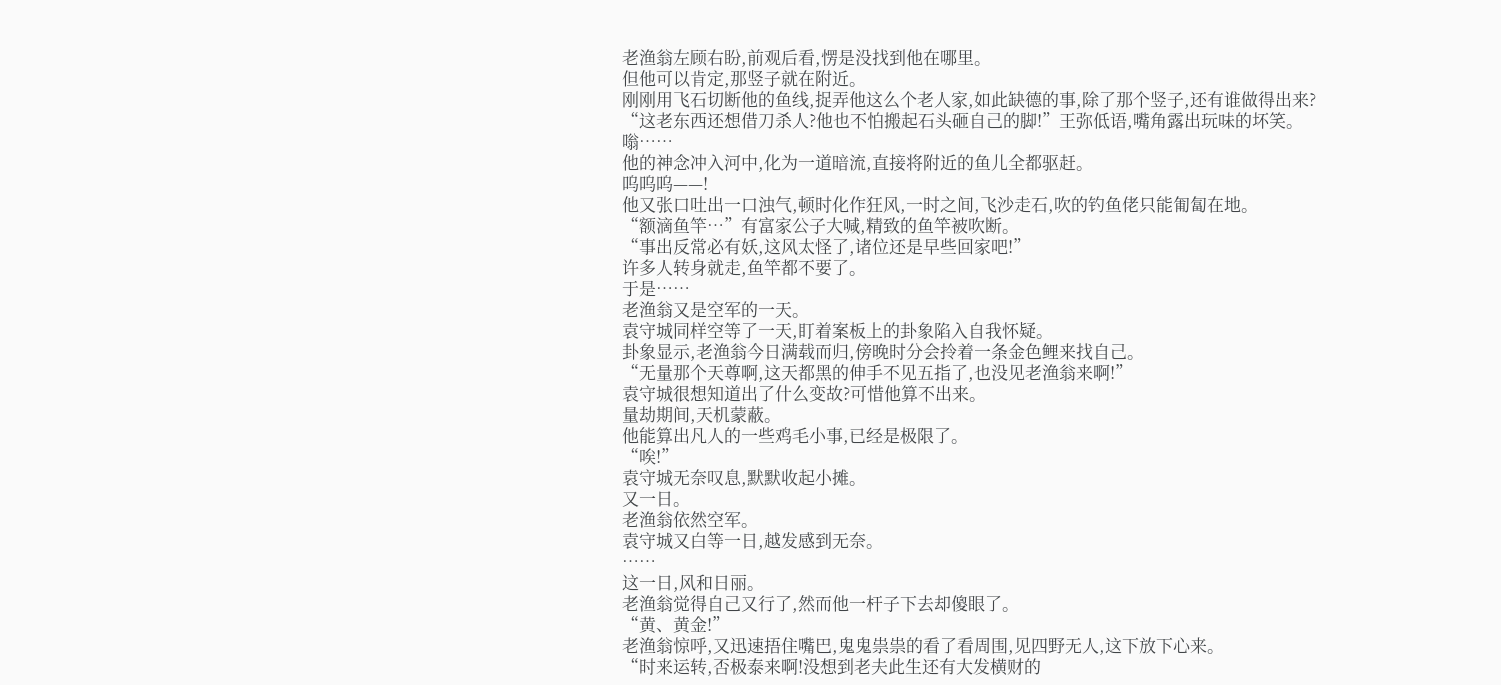老渔翁左顾右盼,前观后看,愣是没找到他在哪里。
但他可以肯定,那竖子就在附近。
刚刚用飞石切断他的鱼线,捉弄他这么个老人家,如此缺德的事,除了那个竖子,还有谁做得出来?
“这老东西还想借刀杀人?他也不怕搬起石头砸自己的脚!”王弥低语,嘴角露出玩味的坏笑。
嗡……
他的神念冲入河中,化为一道暗流,直接将附近的鱼儿全都驱赶。
呜呜呜——!
他又张口吐出一口浊气,顿时化作狂风,一时之间,飞沙走石,吹的钓鱼佬只能匍匐在地。
“额滴鱼竿…”有富家公子大喊,精致的鱼竿被吹断。
“事出反常必有妖,这风太怪了,诸位还是早些回家吧!”
许多人转身就走,鱼竿都不要了。
于是……
老渔翁又是空军的一天。
袁守城同样空等了一天,盯着案板上的卦象陷入自我怀疑。
卦象显示,老渔翁今日满载而归,傍晚时分会拎着一条金色鲤来找自己。
“无量那个天尊啊,这天都黑的伸手不见五指了,也没见老渔翁来啊!”
袁守城很想知道出了什么变故?可惜他算不出来。
量劫期间,天机蒙蔽。
他能算出凡人的一些鸡毛小事,已经是极限了。
“唉!”
袁守城无奈叹息,默默收起小摊。
又一日。
老渔翁依然空军。
袁守城又白等一日,越发感到无奈。
……
这一日,风和日丽。
老渔翁觉得自己又行了,然而他一杆子下去却傻眼了。
“黄、黄金!”
老渔翁惊呼,又迅速捂住嘴巴,鬼鬼祟祟的看了看周围,见四野无人,这下放下心来。
“时来运转,否极泰来啊!没想到老夫此生还有大发横财的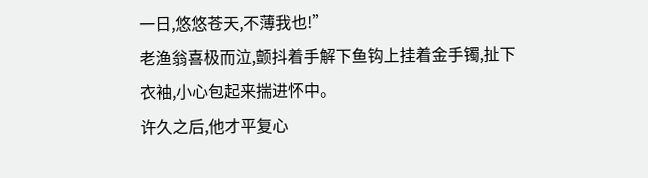一日,悠悠苍天,不薄我也!”
老渔翁喜极而泣,颤抖着手解下鱼钩上挂着金手镯,扯下衣袖,小心包起来揣进怀中。
许久之后,他才平复心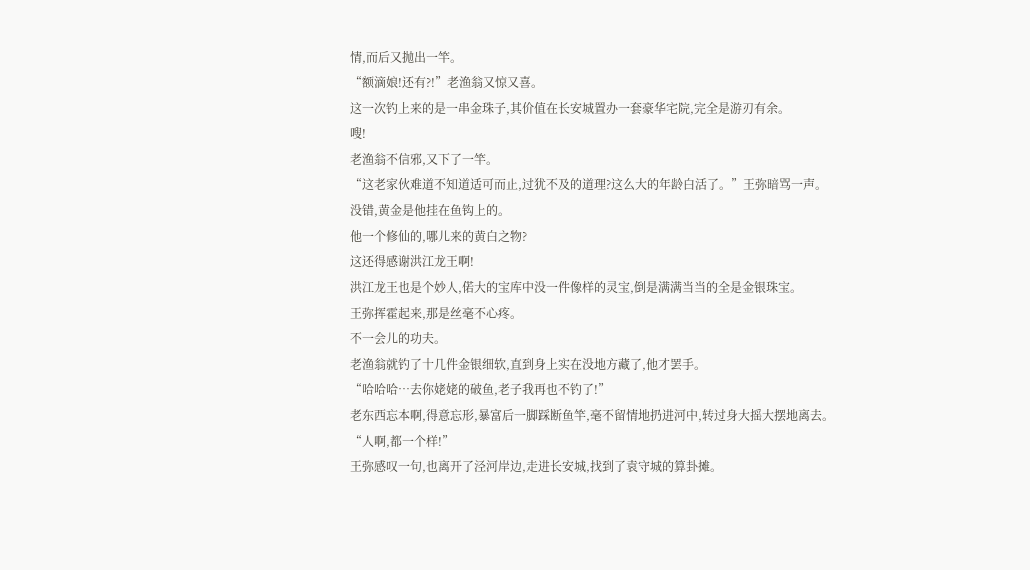情,而后又抛出一竿。
“额滴娘!还有?!”老渔翁又惊又喜。
这一次钓上来的是一串金珠子,其价值在长安城置办一套豪华宅院,完全是游刃有余。
嗖!
老渔翁不信邪,又下了一竿。
“这老家伙难道不知道适可而止,过犹不及的道理?这么大的年龄白活了。”王弥暗骂一声。
没错,黄金是他挂在鱼钩上的。
他一个修仙的,哪儿来的黄白之物?
这还得感谢洪江龙王啊!
洪江龙王也是个妙人,偌大的宝库中没一件像样的灵宝,倒是满满当当的全是金银珠宝。
王弥挥霍起来,那是丝毫不心疼。
不一会儿的功夫。
老渔翁就钓了十几件金银细软,直到身上实在没地方藏了,他才罢手。
“哈哈哈…去你姥姥的破鱼,老子我再也不钓了!”
老东西忘本啊,得意忘形,暴富后一脚踩断鱼竿,毫不留情地扔进河中,转过身大摇大摆地离去。
“人啊,都一个样!”
王弥感叹一句,也离开了泾河岸边,走进长安城,找到了袁守城的算卦摊。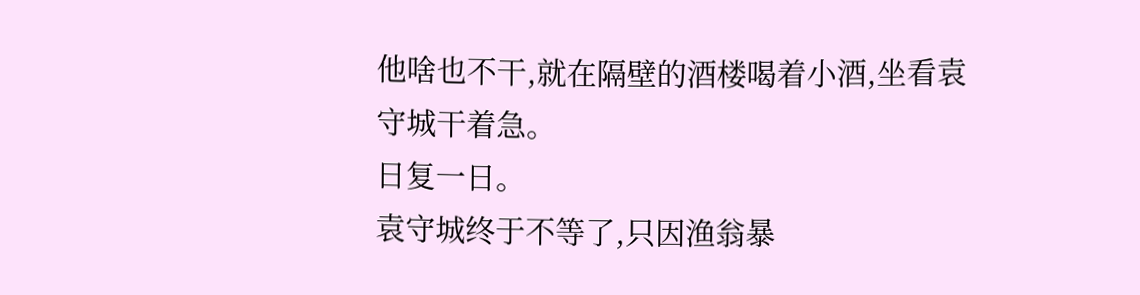他啥也不干,就在隔壁的酒楼喝着小酒,坐看袁守城干着急。
日复一日。
袁守城终于不等了,只因渔翁暴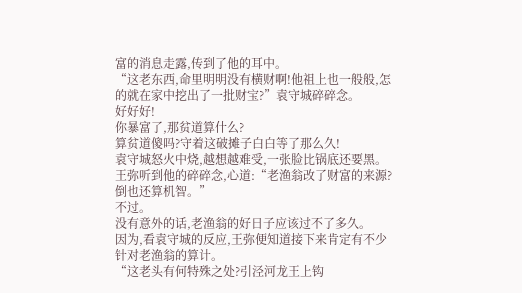富的消息走露,传到了他的耳中。
“这老东西,命里明明没有横财啊!他祖上也一般般,怎的就在家中挖出了一批财宝?”袁守城碎碎念。
好好好!
你暴富了,那贫道算什么?
算贫道傻吗?守着这破摊子白白等了那么久!
袁守城怒火中烧,越想越难受,一张脸比锅底还要黑。
王弥听到他的碎碎念,心道:“老渔翁改了财富的来源?倒也还算机智。”
不过。
没有意外的话,老渔翁的好日子应该过不了多久。
因为,看袁守城的反应,王弥便知道接下来肯定有不少针对老渔翁的算计。
“这老头有何特殊之处?引泾河龙王上钩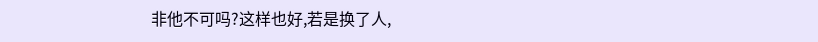非他不可吗?这样也好,若是换了人,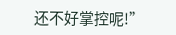还不好掌控呢!”